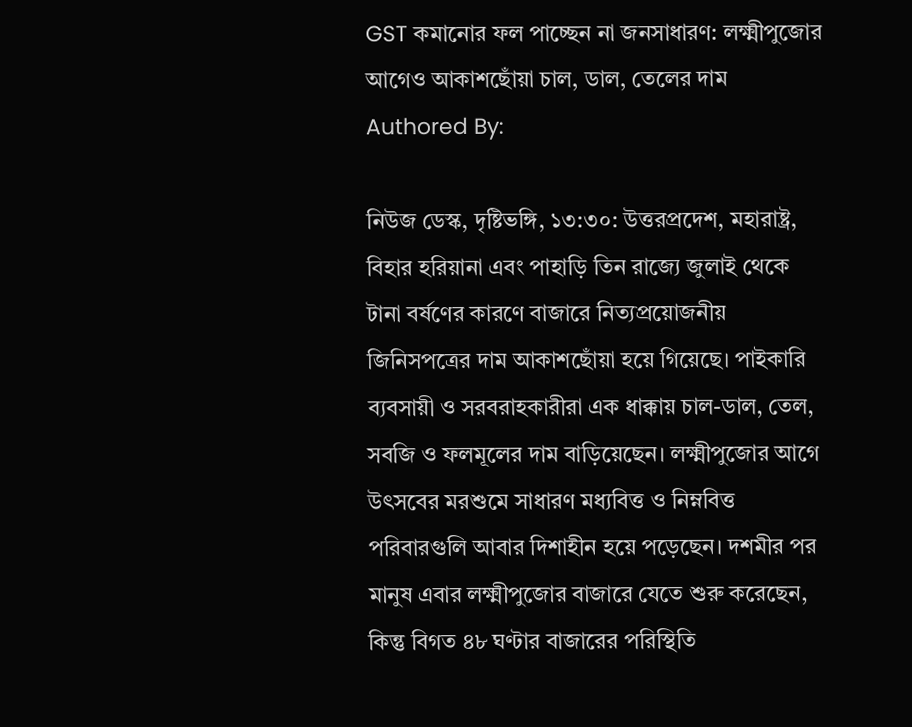GST কমানোর ফল পাচ্ছেন না জনসাধারণ: লক্ষ্মীপুজোর আগেও আকাশছোঁয়া চাল, ডাল, তেলের দাম
Authored By:

নিউজ ডেস্ক, দৃষ্টিভঙ্গি, ১৩:৩০: উত্তরপ্রদেশ, মহারাষ্ট্র, বিহার হরিয়ানা এবং পাহাড়ি তিন রাজ্যে জুলাই থেকে টানা বর্ষণের কারণে বাজারে নিত্যপ্রয়োজনীয় জিনিসপত্রের দাম আকাশছোঁয়া হয়ে গিয়েছে। পাইকারি ব্যবসায়ী ও সরবরাহকারীরা এক ধাক্কায় চাল-ডাল, তেল, সবজি ও ফলমূলের দাম বাড়িয়েছেন। লক্ষ্মীপুজোর আগে উৎসবের মরশুমে সাধারণ মধ্যবিত্ত ও নিম্নবিত্ত পরিবারগুলি আবার দিশাহীন হয়ে পড়েছেন। দশমীর পর মানুষ এবার লক্ষ্মীপুজোর বাজারে যেতে শুরু করেছেন, কিন্তু বিগত ৪৮ ঘণ্টার বাজারের পরিস্থিতি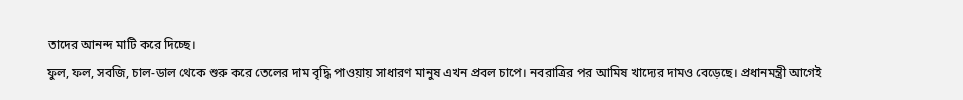তাদের আনন্দ মাটি করে দিচ্ছে।
ফুল, ফল, সবজি, চাল-ডাল থেকে শুরু করে তেলের দাম বৃদ্ধি পাওয়ায় সাধারণ মানুষ এখন প্রবল চাপে। নবরাত্রির পর আমিষ খাদ্যের দামও বেড়েছে। প্রধানমন্ত্রী আগেই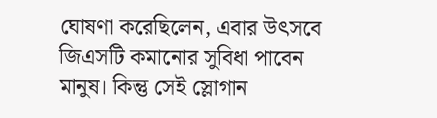ঘোষণা করেছিলেন, এবার উৎসবে জিএসটি কমানোর সুবিধা পাবেন মানুষ। কিন্তু সেই স্লোগান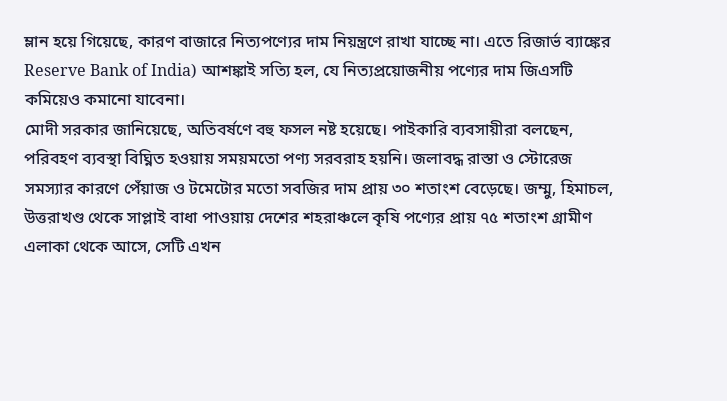ম্লান হয়ে গিয়েছে, কারণ বাজারে নিত্যপণ্যের দাম নিয়ন্ত্রণে রাখা যাচ্ছে না। এতে রিজার্ভ ব্যাঙ্কের Reserve Bank of India) আশঙ্কাই সত্যি হল, যে নিত্যপ্রয়োজনীয় পণ্যের দাম জিএসটি কমিয়েও কমানো যাবেনা।
মোদী সরকার জানিয়েছে, অতিবর্ষণে বহু ফসল নষ্ট হয়েছে। পাইকারি ব্যবসায়ীরা বলছেন, পরিবহণ ব্যবস্থা বিঘ্নিত হওয়ায় সময়মতো পণ্য সরবরাহ হয়নি। জলাবদ্ধ রাস্তা ও স্টোরেজ সমস্যার কারণে পেঁয়াজ ও টমেটোর মতো সবজির দাম প্রায় ৩০ শতাংশ বেড়েছে। জম্মু, হিমাচল, উত্তরাখণ্ড থেকে সাপ্লাই বাধা পাওয়ায় দেশের শহরাঞ্চলে কৃষি পণ্যের প্রায় ৭৫ শতাংশ গ্রামীণ এলাকা থেকে আসে, সেটি এখন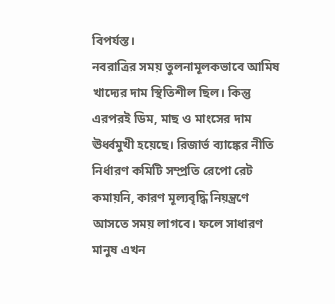বিপর্যস্ত।
নবরাত্রির সময় তুলনামূলকভাবে আমিষ খাদ্যের দাম স্থিতিশীল ছিল। কিন্তু এরপরই ডিম, মাছ ও মাংসের দাম ঊর্ধ্বমুখী হয়েছে। রিজার্ভ ব্যাঙ্কের নীতি নির্ধারণ কমিটি সম্প্রতি রেপো রেট কমায়নি, কারণ মূল্যবৃদ্ধি নিয়ন্ত্রণে আসতে সময় লাগবে। ফলে সাধারণ মানুষ এখন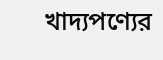খাদ্যপণ্যের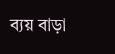ব্যয় বাড়া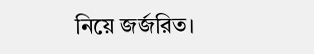নিয়ে জর্জরিত।